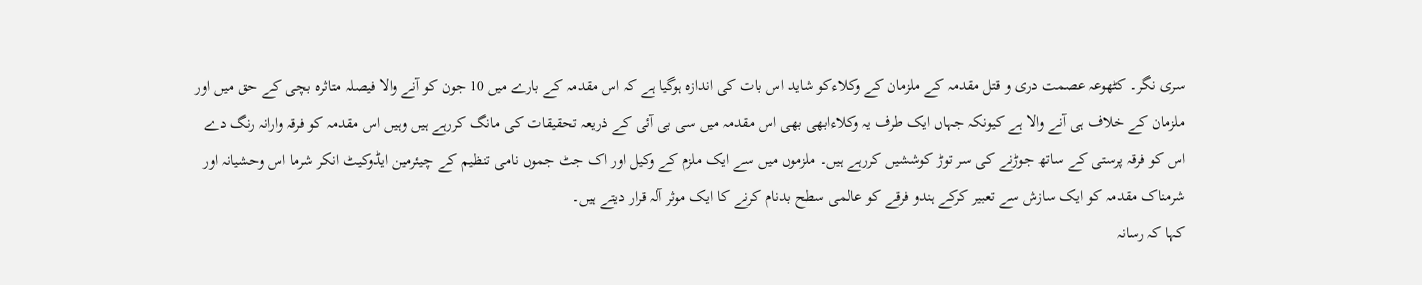سری نگر۔ کٹھوعہ عصمت دری و قتل مقدمہ کے ملزمان کے وکلاءکو شاید اس بات کی اندازہ ہوگیا ہے کہ اس مقدمہ کے بارے میں 10 جون کو آنے والا فیصلہ متاثرہ بچی کے حق میں اور ملزمان کے خلاف ہی آنے والا ہے کیونکہ جہاں ایک طرف یہ وکلاءابھی بھی اس مقدمہ میں سی بی آئی کے ذریعہ تحقیقات کی مانگ کررہے ہیں وہیں اس مقدمہ کو فرقہ وارانہ رنگ دے اس کو فرقہ پرستی کے ساتھ جوڑنے کی سر توڑ کوششیں کررہے ہیں۔ ملزموں میں سے ایک ملزم کے وکیل اور اک جٹ جموں نامی تنظیم کے چیئرمین ایڈوکیٹ انکر شرما اس وحشیانہ اور شرمناک مقدمہ کو ایک سازش سے تعبیر کرکے ہندو فرقے کو عالمی سطح بدنام کرنے کا ایک موثر آلہ قرار دیتے ہیں۔
کہا کہ رسانہ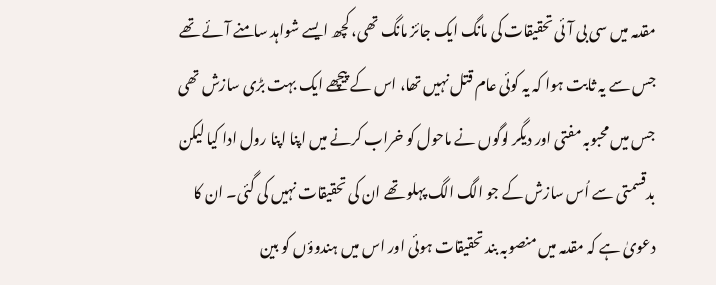مقدمہ میں سی بی آئی تحقیقات کی مانگ ایک جائز مانگ تھی، کچھ ایسے شواہد سامنے آئے تھے جس سے یہ ثابت ہوا کہ یہ کوئی عام قتل نہیں تھا، اس کے پیچھے ایک بہت بڑی سازش تھی جس میں محبوبہ مفتی اور دیگر لوگوں نے ماحول کو خراب کرنے میں اپنا اپنا رول ادا کیا لیکن بدقسمتی سے اُس سازش کے جو الگ الگ پہلو تھے ان کی تحقیقات نہیں کی گئی۔ ان کا دعویٰ ہے کہ مقدمہ میں منصوبہ بند تحقیقات ہوئی اور اس میں ہندوؤں کو بین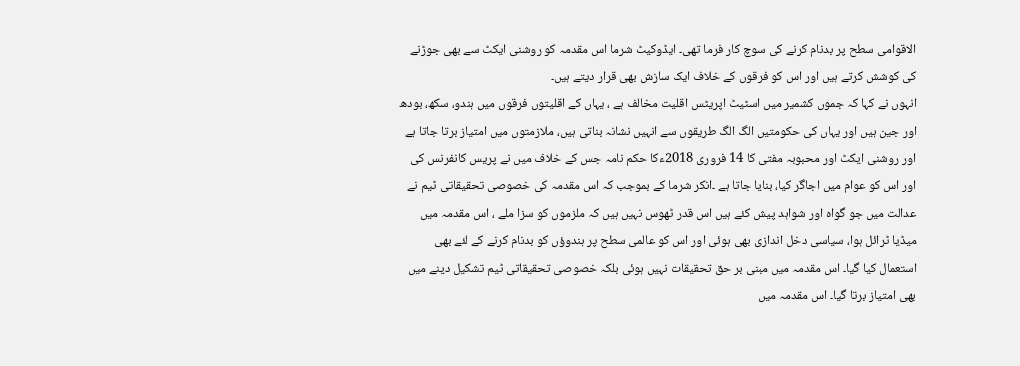الاقوامی سطح پر بدنام کرنے کی سوچ کار فرما تھی۔ ایڈوکیٹ شرما اس مقدمہ کو روشنی ایکٹ سے بھی جوڑنے کی کوشش کرتے ہیں اور اس کو فرقوں کے خلاف ایک سازش بھی قرار دیتے ہیں۔
انہوں نے کہا کہ جموں کشمیر میں اسٹیٹ اپریٹس اقلیت مخالف ہے ، یہاں کے اقلیتوں فرقوں میں ہندو، سکھ، بودھ اور جین ہیں اور یہاں کی حکومتیں الگ الگ طریقوں سے انہیں نشانہ بناتی ہیں، ملازمتوں میں امتیاز برتا جاتا ہے اور روشنی ایکٹ اور محبوبہ مفتی کا 14 فروری 2018ءکا حکم نامہ جس کے خلاف میں نے پریس کانفرنس کی اور اس کو عوام میں اجاگر کیا، بنایا جاتا ہے ۔انکر شرما کے بموجب کہ اس مقدمہ کی خصوصی تحقیقاتی ٹیم نے عدالت میں جو گواہ اور شواہد پیش کئے ہیں اس قدر ٹھوس نہیں ہیں کہ ملزموں کو سزا ملے ، اس مقدمہ میں میڈیا ٹرائل ہوا، سیاسی دخل اندازی بھی ہوئی اور اس کو عالمی سطح پر ہندوؤں کو بدنام کرنے کے لئے بھی استعمال کیا گیا۔ اس مقدمہ میں مبنی بر حق تحقیقات نہیں ہوئی بلکہ خصوصی تحقیقاتی ٹیم تشکیل دینے میں بھی امتیاز برتا گیا۔ اس مقدمہ میں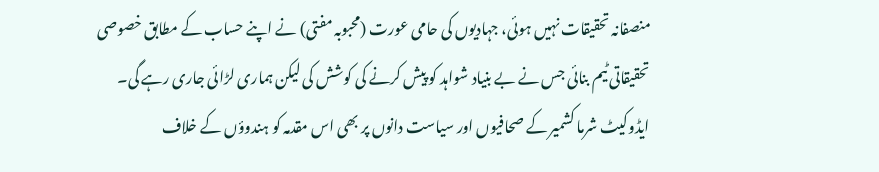منصفانہ تحقیقات نہیں ہوئی، جہادیوں کی حامی عورت (محبوبہ مفتی) نے اپنے حساب کے مطابق خصوصی تحقیقاتی ٹیم بنائی جس نے بے بنیاد شواہد کو پیش کرنے کی کوشش کی لیکن ہماری لڑائی جاری رہے گی۔
ایڈوکیٹ شرما کشمیر کے صحافیوں اور سیاست دانوں پر بھی اس مقدمہ کو ہندوؤں کے خلاف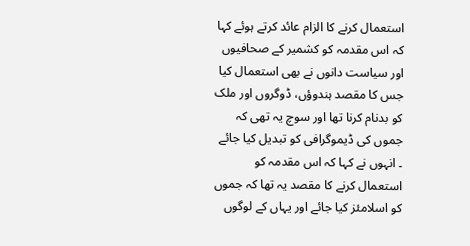استعمال کرنے کا الزام عائد کرتے ہوئے کہا کہ اس مقدمہ کو کشمیر کے صحافیوں اور سیاست دانوں نے بھی استعمال کیا جس کا مقصد ہندوؤں، ڈوگروں اور ملک کو بدنام کرنا تھا اور سوچ یہ تھی کہ جموں کی ڈیموگرافی کو تبدیل کیا جائے ۔ انہوں نے کہا کہ اس مقدمہ کو استعمال کرنے کا مقصد یہ تھا کہ جموں کو اسلامئز کیا جائے اور یہاں کے لوگوں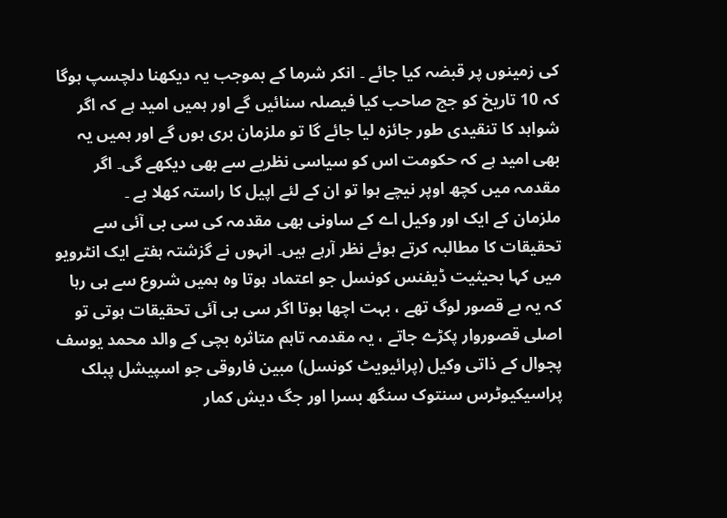کی زمینوں پر قبضہ کیا جائے ۔ انکر شرما کے بموجب یہ دیکھنا دلچسپ ہوگا کہ 10 تاریخ کو جج صاحب کیا فیصلہ سنائیں گے اور ہمیں امید ہے کہ اگر شواہد کا تنقیدی طور جائزہ لیا جائے گا تو ملزمان بری ہوں گے اور ہمیں یہ بھی امید ہے کہ حکومت اس کو سیاسی نظریے سے بھی دیکھے گی۔ اگر مقدمہ میں کچھ اوپر نیچے ہوا تو ان کے لئے اپیل کا راستہ کھلا ہے ۔
ملزمان کے ایک اور وکیل اے کے ساونی بھی مقدمہ کی سی بی آئی سے تحقیقات کا مطالبہ کرتے ہوئے نظر آرہے ہیں۔ انہوں نے گزشتہ ہفتے ایک انٹرویو میں کہا بحیثیت ڈیفنس کونسل جو اعتماد ہوتا وہ ہمیں شروع سے ہی رہا کہ یہ بے قصور لوگ تھے ، بہت اچھا ہوتا اگر سی بی آئی تحقیقات ہوتی تو اصلی قصوروار پکڑے جاتے ، یہ مقدمہ تاہم متاثرہ بچی کے والد محمد یوسف پجوال کے ذاتی وکیل (پرائیویٹ کونسل) مبین فاروقی جو اسپیشل پبلک پراسیکیوٹرس سنتوک سنگھ بسرا اور جگ دیش کمار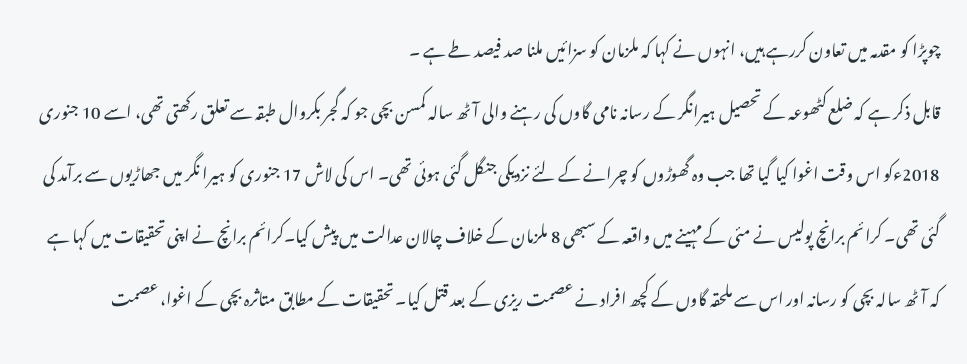چوپڑا کو مقدمہ میں تعاون کررہے ہیں، انہوں نے کہا کہ ملزمان کو سزائیں ملنا صد فیصد طے ہے ۔
قابل ذکر ہے کہ ضلع کٹھوعہ کے تحصیل ہیرانگر کے رسانہ نامی گاوں کی رہنے والی آٹھ سالہ کمسن بچی جو کہ گجر بکروال طبقہ سے تعلق رکھتی تھی، اسے 10 جنوری 2018ءکو اس وقت اغوا کیا گیا تھا جب وہ گھوڑوں کو چرانے کے لئے نزدیکی جنگل گئی ہوئی تھی۔ اس کی لاش 17 جنوری کو ہیرا نگر میں جھاڑیوں سے برآمد کی گئی تھی۔ کرائم برانچ پولیس نے مئی کے مہینے میں واقعہ کے سبھی 8 ملزمان کے خلاف چالان عدالت میں پیش کیا۔کرائم برانچ نے اپنی تحقیقات میں کہا ہے کہ آٹھ سالہ بچی کو رسانہ اور اس سے ملحقہ گاوں کے کچھ افراد نے عصمت ریزی کے بعد قتل کیا۔ تحقیقات کے مطابق متاثرہ بچی کے اغوا، عصمت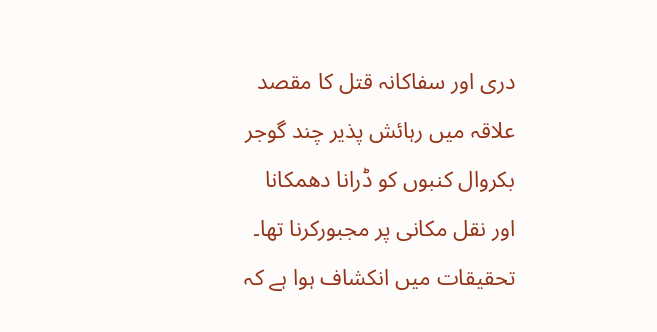دری اور سفاکانہ قتل کا مقصد علاقہ میں رہائش پذیر چند گوجر بکروال کنبوں کو ڈرانا دھمکانا اور نقل مکانی پر مجبورکرنا تھا۔ تحقیقات میں انکشاف ہوا ہے کہ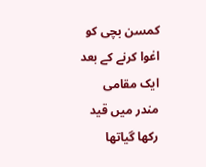کمسن بچی کو اغوا کرنے کے بعد ایک مقامی مندر میں قید رکھا گیاتھا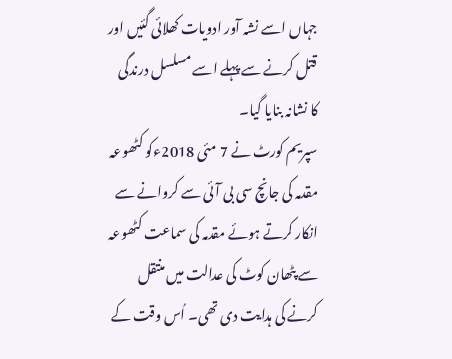جہاں اسے نشہ آور ادویات کھلائی گئیں اور قتل کرنے سے پہلے اسے مسلسل درندگی کا نشانہ بنایا گیا۔
سپریم کورٹ نے 7 مئی 2018ءکو کٹھوعہ مقدمہ کی جانچ سی بی آئی سے کروانے سے انکار کرتے ہوئے مقدمہ کی سماعت کٹھوعہ سے پٹھان کوٹ کی عدالت میں منتقل کرنے کی ہدایت دی تھی۔ اُس وقت کے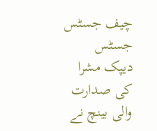چیف جسٹس جسٹس دیپک مشرا کی صدارت والی بینچ نے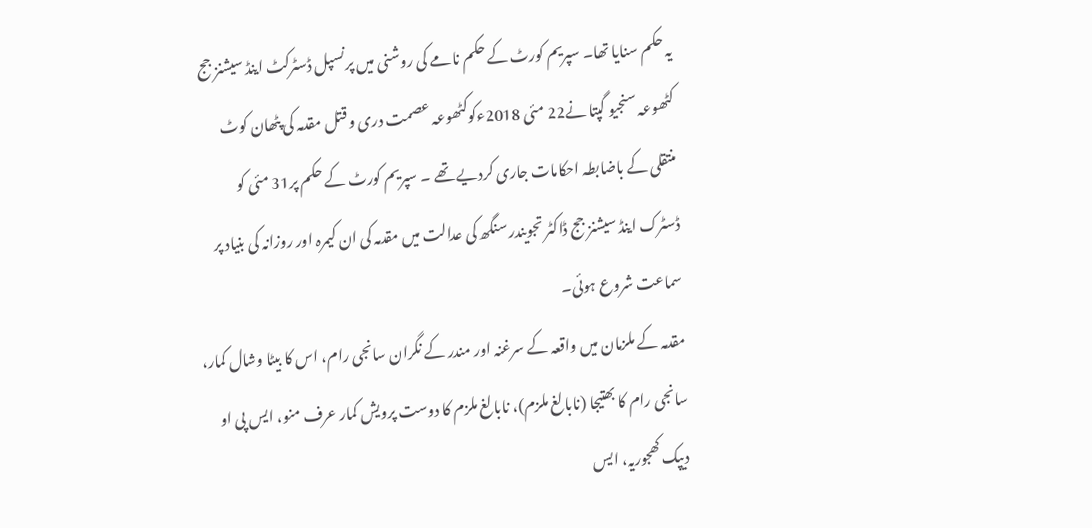یہ حکم سنایا تھا۔ سپریم کورٹ کے حکم نامے کی روشنی میں پرنسپل ڈسٹرکٹ اینڈ سیشنز جج کٹھوعہ سنجیو گپتا نے22 مئی 2018ءکوکٹھوعہ عصمت دری و قتل مقدمہ کی پٹھان کوٹ منتقلی کے باضابطہ احکامات جاری کردیے تھے ۔ سپریم کورٹ کے حکم پر31 مئی کو ڈسٹرک اینڈ سیشنز جج ڈاکٹر تجویندر سنگھ کی عدالت میں مقدمہ کی ان کیمرہ اور روزانہ کی بنیاد پر سماعت شروع ہوئی۔
مقدمہ کے ملزمان میں واقعہ کے سرغنہ اور مندر کے نگران سانجی رام، اس کا بیٹا وشال کمار، سانجی رام کا بھتیجا (نابالغ ملزم)، نابالغ ملزم کا دوست پرویش کمار عرف منو، ایس پی او دیپک کھجوریہ، ایس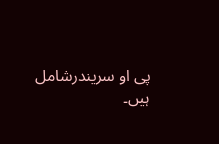پی او سریندرشامل ہیں۔